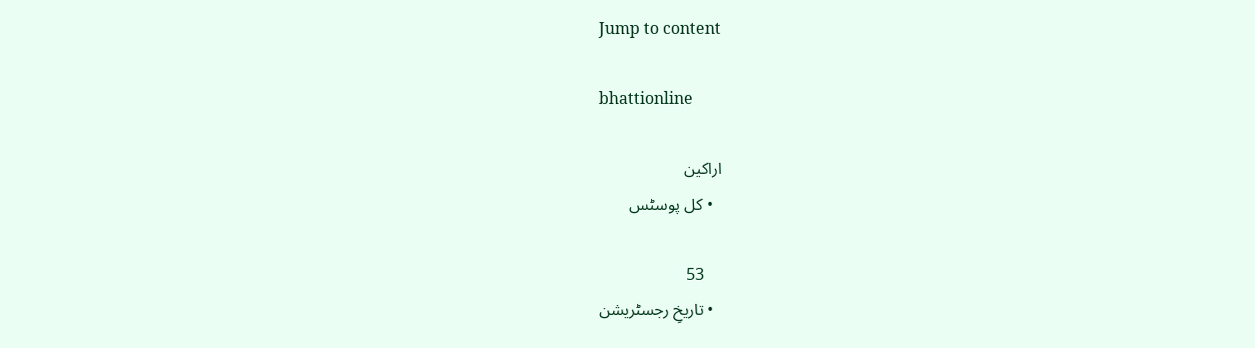Jump to content

bhattionline

اراکین
  • کل پوسٹس

    53
  • تاریخِ رجسٹریشن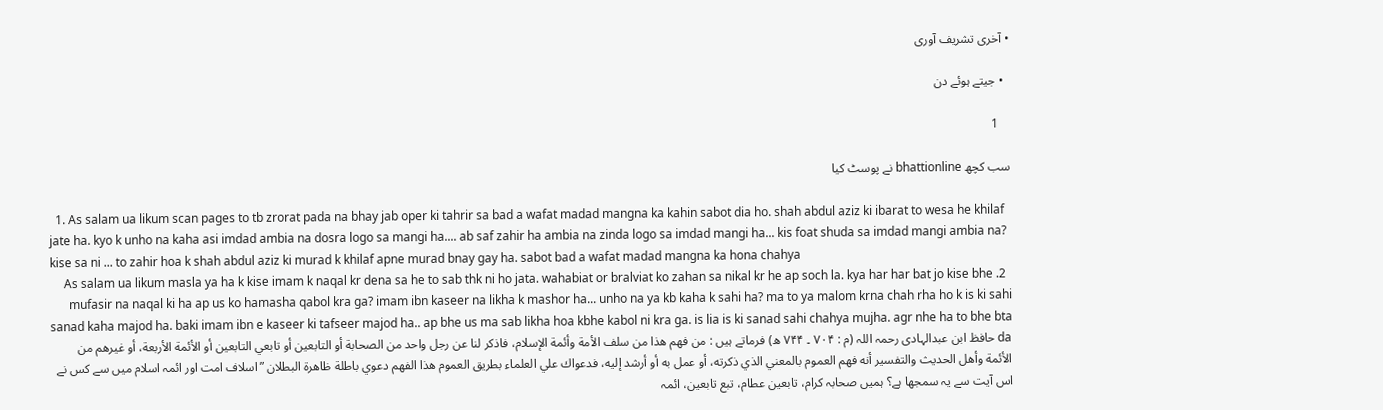• آخری تشریف آوری

  • جیتے ہوئے دن

    1

سب کچھ bhattionline نے پوسٹ کیا

  1. As salam ua likum scan pages to tb zrorat pada na bhay jab oper ki tahrir sa bad a wafat madad mangna ka kahin sabot dia ho. shah abdul aziz ki ibarat to wesa he khilaf jate ha. kyo k unho na kaha asi imdad ambia na dosra logo sa mangi ha.... ab saf zahir ha ambia na zinda logo sa imdad mangi ha... kis foat shuda sa imdad mangi ambia na? kise sa ni ... to zahir hoa k shah abdul aziz ki murad k khilaf apne murad bnay gay ha. sabot bad a wafat madad mangna ka hona chahya
  2. As salam ua likum masla ya ha k kise imam k naqal kr dena sa he to sab thk ni ho jata. wahabiat or bralviat ko zahan sa nikal kr he ap soch la. kya har har bat jo kise bhe mufasir na naqal ki ha ap us ko hamasha qabol kra ga? imam ibn kaseer na likha k mashor ha... unho na ya kb kaha k sahi ha? ma to ya malom krna chah rha ho k is ki sahi sanad kaha majod ha. baki imam ibn e kaseer ki tafseer majod ha.. ap bhe us ma sab likha hoa kbhe kabol ni kra ga. is lia is ki sanad sahi chahya mujha. agr nhe ha to bhe bta da حافظ ابن عبدالہادی رحمہ اللہ (م : ۷۰۴ ۔ ۷۴۴ ھ) فرماتے ہیں : من فھم ھذا من سلف الأمة وأئمة الإسلام، فاذكر لنا عن رجل واحد من الصحابة أو التابعين أو تابعي التابعين أو الأئمة الأربعة، أو غيرھم من الأئمة وأھل الحديث والتفسير أنه فھم العموم بالمعني الذي ذكرته، أو عمل به أو أرشد إليه، فدعواك علي العلماء بطريق العموم ھذا الفھم دعوي باطلة ظاھرة البطلان ”اسلاف امت اور ائمہ اسلام میں سے کس نے اس آیت سے یہ سمجھا ہے؟ ہمیں صحابہ کرام، تابعین عطام، تبع تابعین، ائمہ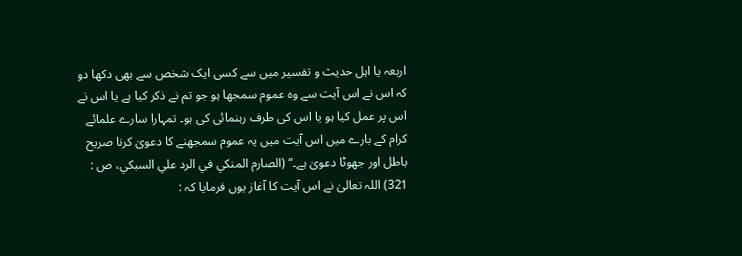اربعہ یا اہل حدیث و تفسیر میں سے کسی ایک شخص سے بھی دکھا دو کہ اس نے اس آیت سے وہ عموم سمجھا ہو جو تم نے ذکر کیا ہے یا اس نے اس پر عمل کیا ہو یا اس کی طرف رہنمائی کی ہو۔ تمہارا سارے علمائے کرام کے بارے میں اس آیت میں یہ عموم سمجھنے کا دعویٰ کرنا صریح باطل اور جھوٹا دعویٰ ہے۔“ (الصارم المنكي في الرد علي السبكي، ص : 321) اللہ تعالیٰ نے اس آیت کا آغاز یوں فرمایا کہ :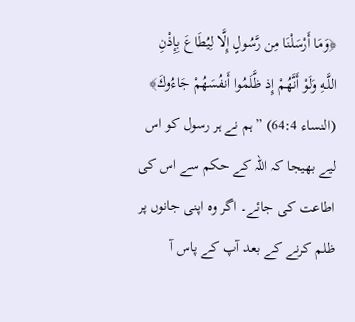﴿وَمَا أَرْسَلْنَا مِن رَّسُولٍ إِلَّا لِيُطَاعَ بِإِذْنِ اللَّـهِ وَلَوْ أَنَّهُمْ إِذ ظَّلَمُوا أَنفُسَهُمْ جَاءُوكَ﴾ (النساء 64:4) ”ہم نے ہر رسول کو اس لیے بھیجا کہ اللہ کے حکم سے اس کی اطاعت کی جائے۔ اگر وہ اپنی جانوں پر ظلم کرنے کے بعد آپ کے پاس آ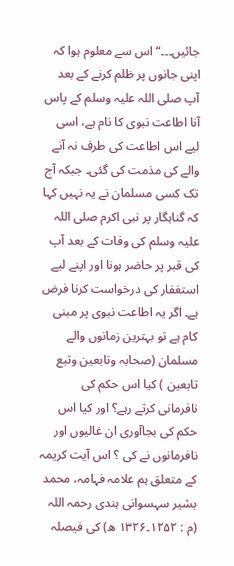جائیں۔۔۔“ اس سے معلوم ہوا کہ اپنی جانوں پر ظلم کرنے کے بعد آپ صلی اللہ علیہ وسلم کے پاس آنا اطاعت نبوی کا نام ہے، اسی لیے اس اطاعت کی طرف نہ آنے والے کی مذمت کی گئی۔ جبکہ آج تک کسی مسلمان نے یہ نہیں کہا کہ گناہگار پر نبی اکرم صلی اللہ علیہ وسلم کی وفات کے بعد آپ کی قبر پر حاضر ہونا اور اپنے لیے استغفار کی درخواست کرنا فرض ہے۔ اگر یہ اطاعت نبوی پر مبنی کام ہے تو بہترین زمانوں والے مسلمان (صحابہ وتابعین وتبع تابعین ) کیا اس حکم کی نافرمانی کرتے رہے؟ اور کیا اس حکم کی بجاآوری ان غالیوں اور نافرمانوں نے کی ؟ اس آیت کریمہ کے متعلق ہم علامہ فہامہ، محمد بشیر سہسوانی ہندی رحمہ اللہ (م : ۱۲۵۲۔۱۳۲۶ ھ) کی فیصلہ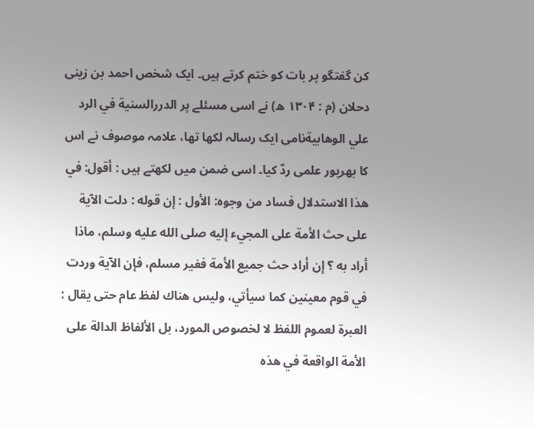کن گفتگو پر بات کو ختم کرتے ہیں۔ ایک شخص احمد بن زینی دحلان (م : ۱۳۰۴ ھ) نے اسی مسئلے پر الدررالسنية في الرد علي الوھابيةنامی ایک رسالہ لکھا تھا، علامہ موصوف نے اس کا بھرپور علمی ردّ کیا۔ اسی ضمن میں لکھتے ہیں : أقول: في هذا الاستدلال فساد من وجوه: الأول : إن قوله : دلت الآية على حث الأمة على المجيء إليه صلى الله عليه وسلم، ماذا أراد به ؟ إن أراد حث جميع الأمة فغير مسلم، فإن الآية وردت في قوم معينين كما سيأتي، وليس هناك لفظ عام حتى يقال : العبرة لعموم اللفظ لا لخصوص المورد، بل الألفاظ الدالة على الأمة الواقعة في هذه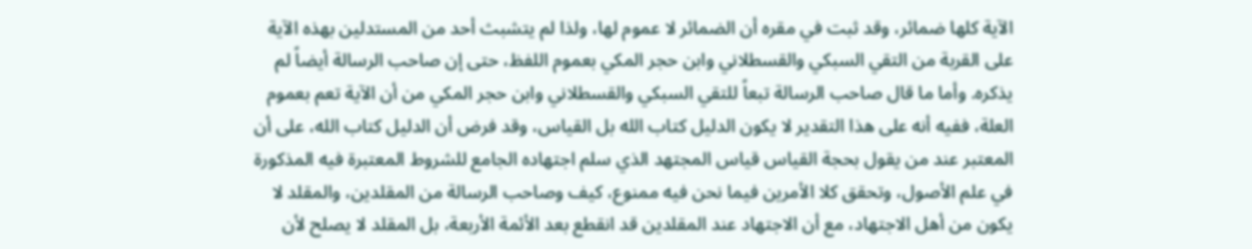الآية كلها ضمائر، وقد ثبت في مقره أن الضمائر لا عموم لها، ولذا لم يتشبث أحد من المستدلين بهذه الآية على القربة من التقي السبكي والقسطلاني وابن حجر المكي بعموم اللفظ، حتى إن صاحب الرسالة أيضاً لم يذكره. وأما ما قال صاحب الرسالة تبعاً للتقي السبكي والقسطلاني وابن حجر المكي من أن الآية تعم بعموم العلة، ففيه أنه على هذا التقدير لا يكون الدليل كتاب الله بل القياس، وقد فرض أن الدليل كتاب الله، على أن المعتبر عند من يقول بحجة القياس قياس المجتهد الذي سلم اجتهاده الجامع للشروط المعتبرة فيه المذكورة في علم الأصول، وتحقق كلا الأمرين فيما نحن فيه ممنوع، كيف وصاحب الرسالة من المقلدين، والمقلد لا يكون من أهل الاجتهاد، مع أن الاجتهاد عند المقلدين قد انقطع بعد الأئمة الأربعة، بل المقلد لا يصلح لأن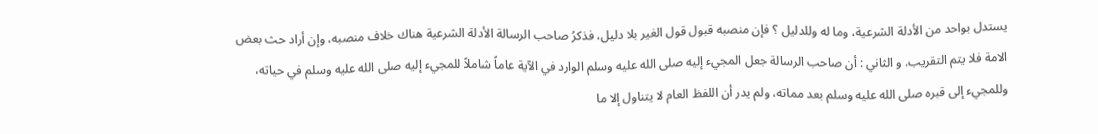يستدل بواحد من الأدلة الشرعية، وما له وللدليل ؟ فإن منصبه قبول قول الغير بلا دليل، فذكرُ صاحب الرسالة الأدلة الشرعية هناك خلاف منصبه، وإن أراد حث بعض الامة فلا يتم التقريب. و الثاني : أن صاحب الرسالة جعل المجيء إليه صلى الله عليه وسلم الوارد في الآية عاماً شاملاً للمجيء إليه صلى الله عليه وسلم في حياته، وللمجيء إلى قبره صلى الله عليه وسلم بعد مماته، ولم يدر أن اللفظ العام لا يتناول إلا ما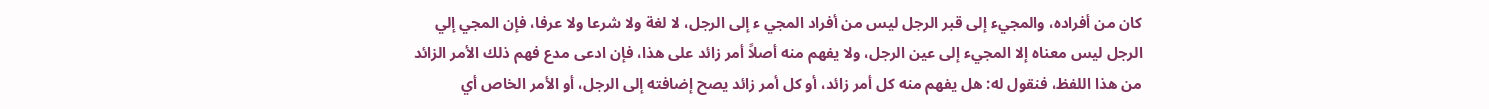كان من أفراده، والمجيء إلى قبر الرجل ليس من أفراد المجي ء إلى الرجل، لا لغة ولا شرعا ولا عرفا، فإن المجي إلي الرجل ليس معناه إلا المجيء إلى عين الرجل، ولا يفهم منه أصلاً أمر زائد على هذا، فإن ادعى مدع فهم ذلك الأمر الزائد من هذا اللفظ، فنقول له: هل يفهم منه كل أمر زائد، أو كل أمر زائد يصح إضافته إلى الرجل، أو الأمر الخاص أي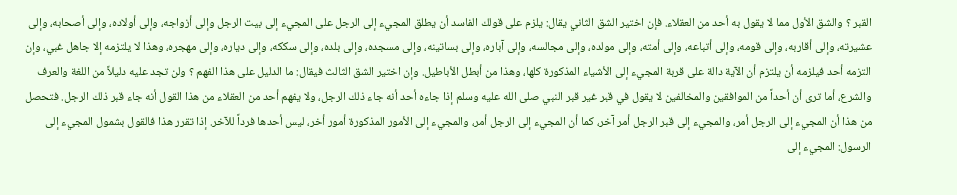القبر ؟ والشق الأول مما لا يقول به أحد من العقلاء. فإن اختير الشق الثاني يقال: يلزم على قولك الفاسد أن يطلق المجيء إلى الرجل على المجيء إلى بيت الرجل وإلى أزواجه، وإلى أولاده، وإلى أصحابه، وإلى عشيرته، وإلى أقاربه، وإلى قومه، وإلى أتباعه، وإلى أمته، وإلى مولده، وإلى مجالسه، وإلى آباره، وإلى بساتينه، وإلى مسجده، وإلى بلده، وإلى سككه، وإلى دياره، وإلى مهجره، وهذا لا يلتزمه إلا جاهل غبي، وإن التزمه أحد فيلزمه أن يلتزم أن الآية دالة على قربة المجيء إلى الأشياء المذكورة كلها، وهذا من أبطل الأباطيل. وإن اختير الشق الثالث فيقال: ما الدليل على هذا الفهم ؟ ولن تجد عليه دليلاً من اللغة والعرف والشرع، أما ترى أن أحداً من الموافقين والمخالفين لا يقول في قبر غير قبر النبي صلى الله عليه وسلم إذا جاءه أحد أنه جاء ذلك الرجل، ولا يفهم أحد من العقلاء من هذا القول أنه جاء قبر ذلك الرجل. فتحصل من هذا أن المجيء إلى الرجل أمر، والمجيء إلى قبر الرجل أمر آخر، كما أن المجيء إلى الرجل أمر، والمجيء إلى الأمور المذكورة أمور أخر، ليس أحدها فرداً للآخر. إذا تقرر هذا فالقول بشمول المجيء إلى الرسول: المجيء إلى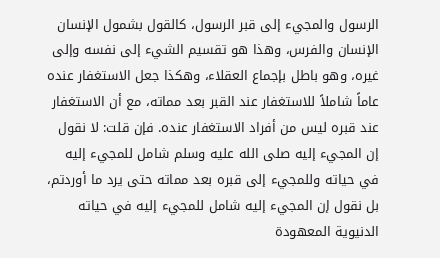الرسول والمجيء إلى قبر الرسول، كالقول بشمول الإنسان الإنسان والفرس، وهذا هو تقسيم الشيء إلى نفسه وإلى غيره، وهو باطل بإجماع العقلاء، وهكذا جعل الاستغفار عنده عاماً شاملاً للاستغفار عند القبر بعد مماته، مع أن الاستغفار عند قبره ليس من أفراد الاستغفار عنده. فإن قلت: لا نقول إن المجيء إليه صلى الله عليه وسلم شامل للمجيء إليه في حياته وللمجيء إلى قبره بعد مماته حتى يرد ما أوردتم، بل نقول إن المجيء إليه شامل للمجيء إليه في حياته الدنيوية المعهودة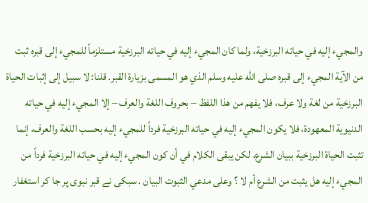والمجيء إليه في حياته البرزخية، ولما كان المجيء إليه في حياته البرزخية مستلزماً للمجيء إلى قبره ثبت من الآية المجيء إلى قبره صلى الله عليه وسلم الذي هو المسمى بزيارة القبر. قلنا: لا سبيل إلى إثبات الحياة البرزخية من لغة ولا عرف، فلا يفهم من هذا اللفظ – بحروف اللغة والعرف – إلا المجيء إليه في حياته الدنيوية المعهودة، فلا يكون المجيء إليه في حياته البرزخية فرداً للمجيء إليه بحسب اللغة والعرف، إنما تثبت الحياة البرزخية ببيان الشرع، لكن يبقى الكلام في أن كون المجيء إليه في حياته البرزخية فرداً من المجيء إليه هل يثبت من الشرع أم لا ؟ وعلى مدعي الثبوت البيان . سبکی نے قبر نبوی پر جا کر استغفار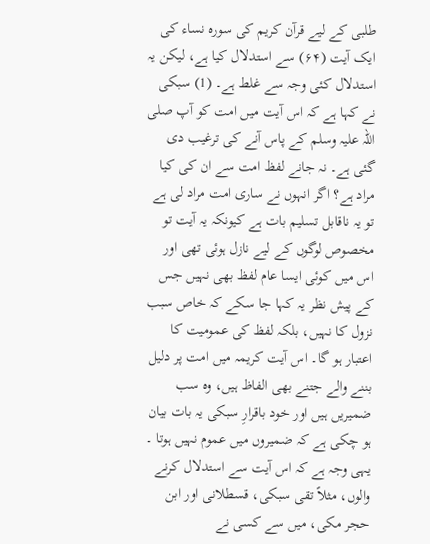طلبی کے لیے قرآن کریم کی سوره نساء کی ایک آیت (۶۴) سے استدلال کیا ہے، لیکن یہ استدلال کئی وجہ سے غلط ہے۔ (1) سبکی نے کہا ہے کہ اس آیت میں امت کو آپ صلی اللہ علیہ وسلم کے پاس آنے کی ترغیب دی گئی ہے۔ نہ جانے لفظ امت سے ان کی کیا مراد ہے؟ اگر انہوں نے ساری امت مراد لی ہے تو یہ ناقابل تسلیم بات ہے کیونکہ یہ آیت تو مخصوص لوگوں کے لیے نازل ہوئی تھی اور اس میں کوئی ایسا عام لفظ بھی نہیں جس کے پیش نظر یہ کہا جا سکے کہ خاص سبب نزول کا نہیں، بلکہ لفظ کی عمومیت کا اعتبار ہو گا۔ اس آیت کریمہ میں امت پر دلیل بننے والے جتنے بھی الفاظ ہیں، وہ سب ضمیریں ہیں اور خود باقرارِ سبکی یہ بات بیان ہو چکی ہے کہ ضمیروں میں عموم نہیں ہوتا ۔ یہی وجہ ہے کہ اس آیت سے استدلال کرنے والوں، مثلاً تقی سبکی، قسطلانی اور ابن حجر مکی، میں سے کسی نے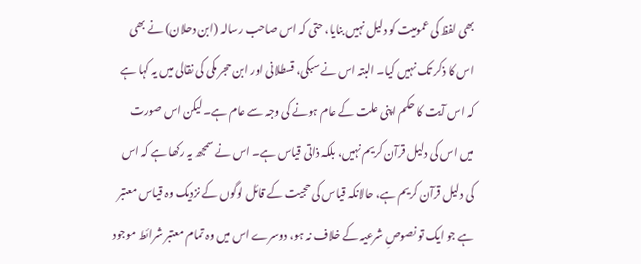بھی لفظ کی عمومیت کو دلیل نہیں بنایا، حتی کہ اس صاحب رسالہ (ابن دحلان) نے بھی اس کا ذکر تک نہیں کیا۔ البتہ اس نے سبکی، قسطلانی اور ابن حجر مکی کی نقالی میں یہ کہا ہے کہ اس آیت کا حکم اپنی علت کے عام ہونے کی وجہ سے عام ہے۔ لیکن اس صورت میں اس کی دلیل قرآن کریم نہیں، بلکہ ذاتی قیاس ہے۔ اس نے سمجھ یہ رکھا ہے کہ اس کی دلیل قرآن کریم ہے، حالانکہ قیاس کی حجیت کے قائل لوگوں کے نزدیک وہ قیاس معتبر ہے جو ایک تو نصوصِ شرعیہ کے خلاف نہ ہو، دوسرے اس میں وہ تمام معتبر شرائط موجود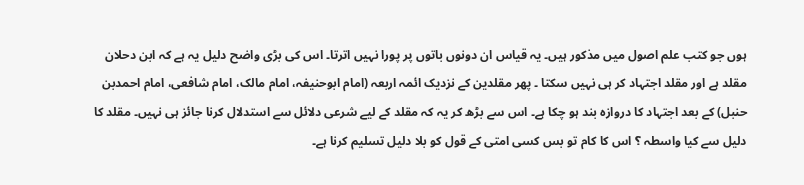ہوں جو کتب علم اصول میں مذکور ہیں۔ یہ قیاس ان دونوں باتوں پر پورا نہیں اترتا۔ اس کی بڑی واضح دلیل یہ ہے کہ ابن دحلان مقلد ہے اور مقلد اجتہاد کر ہی نہیں سکتا ۔ پھر مقلدین کے نزدیک ائمہ اربعہ (امام ابوحنیفہ، امام مالک، امام شافعی، امام احمدبن حنبل) کے بعد اجتہاد کا دروازہ بند ہو چکا ہے۔ اس سے بڑھ کر یہ کہ مقلد کے لیے شرعی دلائل سے استدلال کرنا جائز ہی نہیں۔ مقلد کا دلیل سے کیا واسطہ ؟ اس کا کام تو بس کسی امتی کے قول کو بلا دلیل تسلیم کرنا ہے۔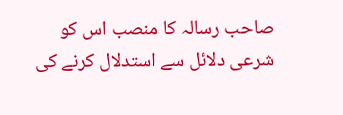صاحب رسالہ کا منصب اس کو شرعی دلائل سے استدلال کرنے کی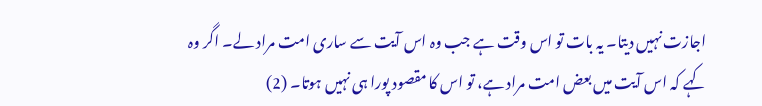اجازت نہیں دیتا۔ یہ بات تو اس وقت ہے جب وہ اس آیت سے ساری امت مراد لے۔ اگر وہ کہے کہ اس آیت میں بعض امت مراد ہے، تو اس کا مقصود پورا ہی نہیں ہوتا۔ (2)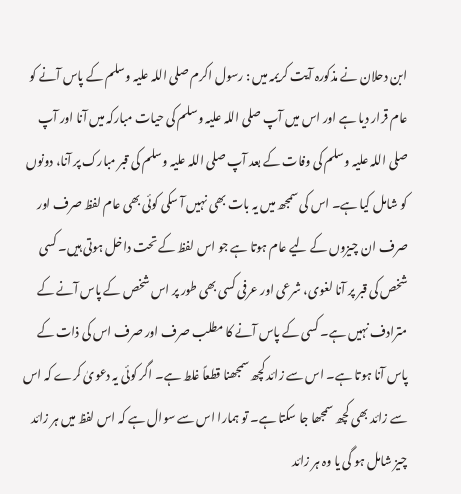ابن دحلان نے مذکورہ آیت کریمہ میں : رسول اکرم صلی اللہ علیہ وسلم کے پاس آنے کو عام قرار دیا ہے اور اس میں آپ صلی اللہ علیہ وسلم کی حیات مبارکہ میں آنا اور آپ صلی اللہ علیہ وسلم کی وفات کے بعد آپ صلی اللہ علیہ وسلم کی قبر مبارک پر آنا، دونوں کو شامل کیا ہے۔ اس کی سمجھ میں یہ بات بھی نہیں آ سکی کوئی بھی عام لفظ صرف اور صرف ان چیزوں کے لیے عام ہوتا ہے جو اس لفظ کے تحت داخل ہوتی ہیں۔ کسی شخص کی قبر پر آنا لغوی، شرعی اور عرفی کسی بھی طور پر اس شخص کے پاس آنے کے مترادف نہیں ہے۔ کسی کے پاس آنے کا مطلب صرف اور صرف اس کی ذات کے پاس آنا ہوتا ہے۔ اس سے زائد کچھ سمجھنا قطعاً غلط ہے۔ اگر کوئی یہ دعویٰ کرے کہ اس سے زائد بھی کچھ سمجھا جا سکتا ہے۔ تو ہمارا اس سے سوال ہے کہ اس لفظ میں ہر زائد چیز شامل ہو گی یا وہ ہر زائد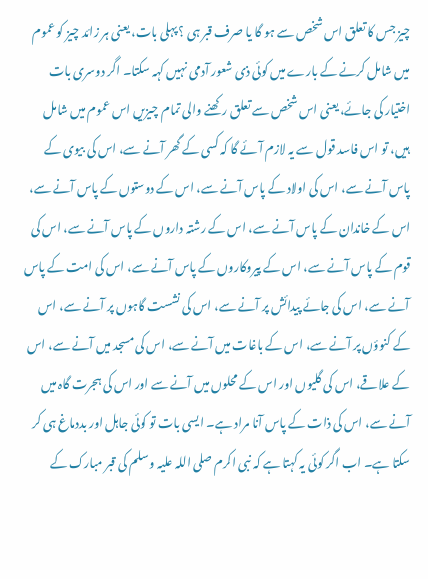چیز جس کا تعلق اس شخص سے ہو گا یا صرف قبر ہی ؟ پہلی بات، یعنی ہر زائد چیز کو عموم میں شامل کرنے کے بارے میں کوئی ذی شعور آدمی نہیں کہہ سکتا۔ اگر دوسری بات اختیار کی جائے، یعنی اس شخص سے تعلق رکھنے والی تمام چیزیں اس عموم میں شامل ہیں، تو اس فاسد قول سے یہ لازم آئے گا کہ کسی کے گھر آنے سے، اس کی بیوی کے پاس آنے سے، اس کی اولاد کے پاس آنے سے، اس کے دوستوں کے پاس آنے سے، اس کے خاندان کے پاس آنے سے، اس کے رشتہ داروں کے پاس آنے سے، اس کی قوم کے پاس آنے سے، اس کے پیروکاروں کے پاس آنے سے، اس کی امت کے پاس آنے سے، اس کی جائے پیدائش پر آنے سے، اس کی نشست گاہوں پر آنے سے، اس کے کنوؤں پر آنے سے، اس کے باغات میں آنے سے، اس کی مسجد میں آنے سے، اس کے علاقے، اس کی گلیوں اور اس کے محلوں میں آنے سے اور اس کی ہجرت گاہ میں آنے سے، اس کی ذات کے پاس آنا مراد ہے۔ ایسی بات تو کوئی جاہل اور بددماغ ہی کر سکتا ہے۔ اب اگر کوئی یہ کہتا ہے کہ نبی اکرم صلی اللہ علیہ وسلم کی قبر مبارک کے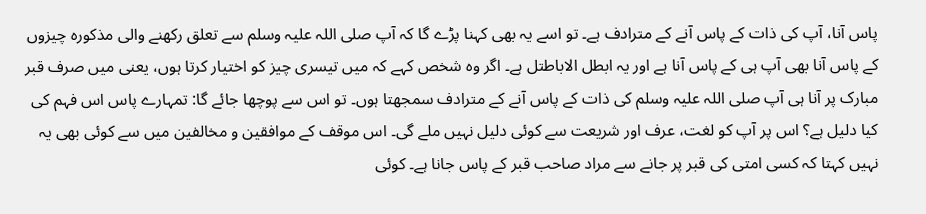پاس آنا، آپ کی ذات کے پاس آنے کے مترادف ہے۔ تو اسے یہ بھی کہنا پڑے گا کہ آپ صلی اللہ علیہ وسلم سے تعلق رکھنے والی مذکورہ چیزوں کے پاس آنا بھی آپ ہی کے پاس آنا ہے اور یہ ابطل الاباطتل ہے۔ اگر وہ شخص کہے کہ میں تیسری چیز کو اختیار کرتا ہوں، یعنی میں صرف قبر مبارک پر آنا ہی آپ صلی اللہ علیہ وسلم کی ذات کے پاس آنے کے مترادف سمجھتا ہوں۔ تو اس سے پوچھا جائے گا: تمہارے پاس اس فہم کی کیا دلیل ہے؟ اس پر آپ کو لغت، عرف اور شریعت سے کوئی دلیل نہیں ملے گی۔ اس موقف کے موافقین و مخالفین میں سے کوئی بھی یہ نہیں کہتا کہ کسی امتی کی قبر پر جانے سے مراد صاحب قبر کے پاس جانا ہے۔ کوئی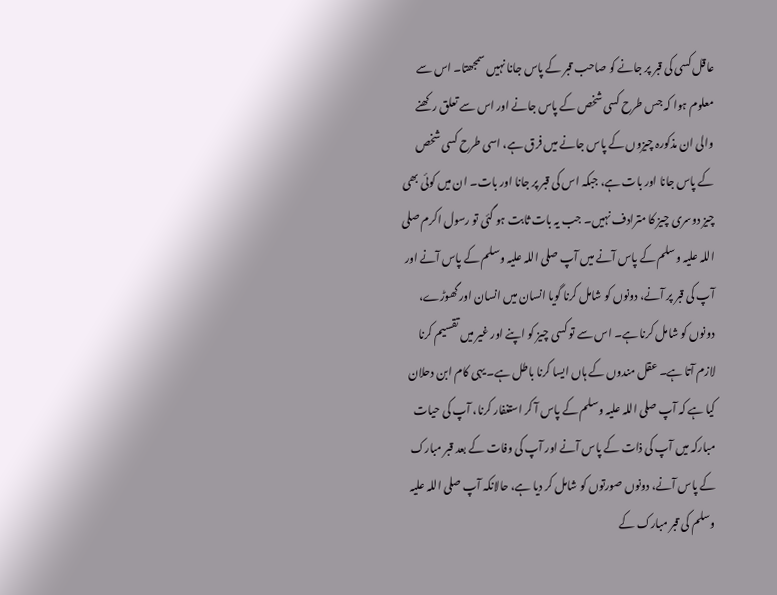عاقل کسی کی قبر پر جانے کو صاحب قبر کے پاس جانا نہیں سمجھتا۔ اس سے معلوم ہوا کہ جس طرح کسی شخص کے پاس جانے اور اس سے تعلق رکھنے والی ان مذکورہ چیزوں کے پاس جانے میں فرق ہے، اسی طرح کسی شخص کے پاس جانا اور بات ہے، جبکہ اس کی قبر پر جانا اور بات۔ ان میں کوئی بھی چیز دوسری چیز کا مترادف نہیں۔ جب یہ بات ثابت ہو گئی تو رسول اکرم صلی اللہ علیہ وسلم کے پاس آنے میں آپ صلی اللہ علیہ وسلم کے پاس آنے اور آپ کی قبر پر آنے، دونوں کو شامل کرنا گویا انسان میں انسان اور گھوڑے، دونوں کو شامل کرنا ہے۔ اس سے تو کسی چیز کو اپنے اور غیر میں تقسیم کرنا لازم آتا ہے۔ عقل مندوں کے ہاں ایسا کرنا باطل ہے۔ یہی کام ابن دحلان کیا ہے کہ آپ صلی اللہ علیہ وسلم کے پاس آ کر استغفار کرنا، آپ کی حیات مبارکہ میں آپ کی ذات کے پاس آنے اور آپ کی وفات کے بعد قبر مبارک کے پاس آنے، دونوں صورتوں کو شامل کر دیا ہے، حالانکہ آپ صلی اللہ علیہ وسلم کی قبر مبارک کے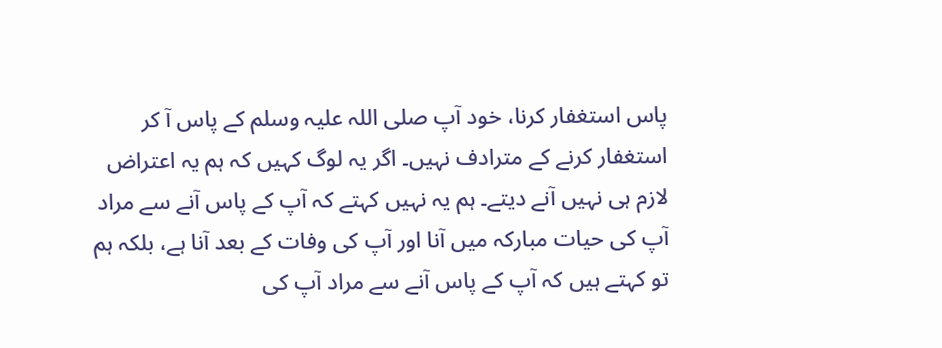پاس استغفار کرنا، خود آپ صلی اللہ علیہ وسلم کے پاس آ کر استغفار کرنے کے مترادف نہیں۔ اگر یہ لوگ کہیں کہ ہم یہ اعتراض لازم ہی نہیں آنے دیتے۔ ہم یہ نہیں کہتے کہ آپ کے پاس آنے سے مراد آپ کی حیات مبارکہ میں آنا اور آپ کی وفات کے بعد آنا ہے، بلکہ ہم تو کہتے ہیں کہ آپ کے پاس آنے سے مراد آپ کی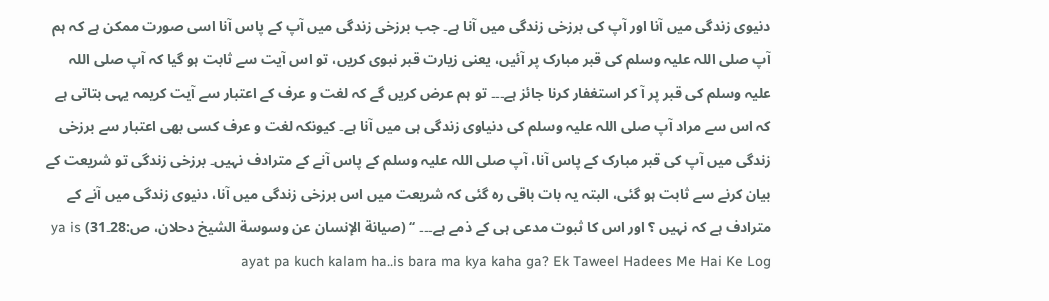دنیوی زندگی میں آنا اور آپ کی برزخی زندگی میں آنا ہے۔ جب برزخی زندگی میں آپ کے پاس آنا اسی صورت ممکن ہے کہ ہم آپ صلی اللہ علیہ وسلم کی قبر مبارک پر آئیں، یعنی زیارت قبر نبوی کریں، تو اس آیت سے ثابت ہو گیا کہ آپ صلی اللہ علیہ وسلم کی قبر پر آ کر استغفار کرنا جائز ہے۔۔۔ تو ہم عرض کریں گے کہ لغت و عرف کے اعتبار سے آیت کریمہ یہی بتاتی ہے کہ اس سے مراد آپ صلی اللہ علیہ وسلم کی دنیاوی زندگی ہی میں آنا ہے۔ کیونکہ لغت و عرف کسی بھی اعتبار سے برزخی زندگی میں آپ کی قبر مبارک کے پاس آنا، آپ صلی اللہ علیہ وسلم کے پاس آنے کے مترادف نہیں۔ برزخی زندگی تو شریعت کے بیان کرنے سے ثابت ہو گئی، البتہ یہ بات باقی رہ گئی کہ شریعت میں اس برزخی زندگی میں آنا، دنیوی زندگی میں آنے کے مترادف ہے کہ نہیں ؟ اور اس کا ثبوت مدعی ہی کے ذمے ہے۔۔۔ ‘‘ (صيانة الإنسان عن وسوسة الشيخ دحلان، ص:28۔31) ya is ayat pa kuch kalam ha..is bara ma kya kaha ga? Ek Taweel Hadees Me Hai Ke Log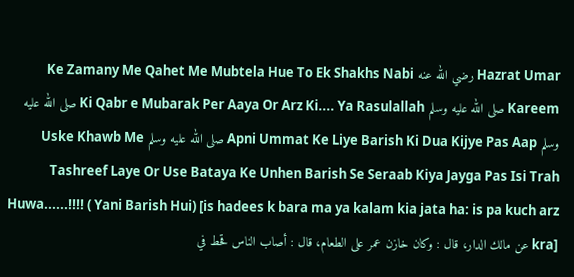Hazrat Umar رضي الله عنه Ke Zamany Me Qahet Me Mubtela Hue To Ek Shakhs Nabi Kareem صلى الله عليه وسلم Ki Qabr e Mubarak Per Aaya Or Arz Ki.... Ya Rasulallah صلى الله عليه وسلم Apni Ummat Ke Liye Barish Ki Dua Kijye Pas Aap صلى الله عليه وسلم Uske Khawb Me Tashreef Laye Or Use Bataya Ke Unhen Barish Se Seraab Kiya Jayga Pas Isi Trah Huwa......!!!! ( Yani Barish Hui) [is hadees k bara ma ya kalam kia jata ha: is pa kuch arz kra] عن مالك الدار، قال : وكان خازن عمر على الطعام، قال : أصاب الناس قحط في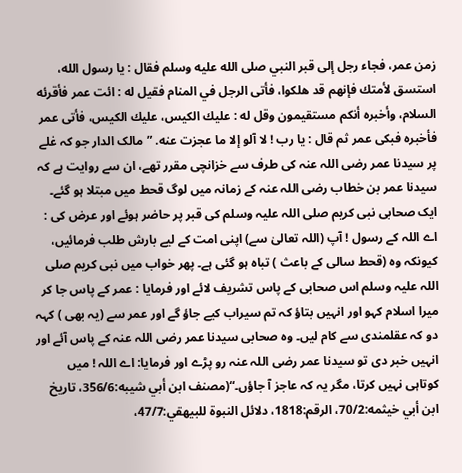زمن عمر، فجاء رجل إلى قبر النبي صلى الله عليه وسلم فقال : يا رسول الله، استسق لأمتك فإنهم قد هلكوا، فأتى الرجل في المنام فقيل له : ائت عمر فأقرئه السلام، وأخبره أنكم مستقيمون وقل له : عليك الكيس، عليك الكيس، فأتى عمر فأخبره فبكى عمر ثم قال : يا رب ! لا آلو إلا ما عجزت عنه. ”مالک الدار جو کہ غلے پر سیدنا عمر رضی اللہ عنہ کی طرف سے خزانچی مقرر تھے، ان سے روایت ہے کہ سیدنا عمر بن خطاب رضی اللہ عنہ کے زمانہ میں لوگ قحط میں مبتلا ہو گئے۔ ایک صحابی نبی کریم صلی اللہ علیہ وسلم کی قبر پر حاضر ہوئے اور عرض کی : اے اللہ کے رسول ! آپ (اللہ تعالیٰ سے) اپنی امت کے لیے بارش طلب فرمائیں، کیونکہ وہ (قحط سالی کے باعث ) تباہ ہو گئی ہے۔ پھر خواب میں نبی کریم صلی اللہ علیہ وسلم اس صحابی کے پاس تشریف لائے اور فرمایا : عمر کے پاس جا کر ميرا اسلام کہو اور انہیں بتاؤ کہ تم سیراب کیے جاؤ گے اور عمر سے (یہ بھی ) کہہ دو کہ عقلمندی سے کام لیں۔ وہ صحابی سیدنا عمر رضی اللہ عنہ کے پاس آئے اور انہیں خبر دی تو سیدنا عمر رضی اللہ عنہ رو پڑے اور فرمایا: اے اللہ ! میں کوتاہی نہیں کرتا، مگر یہ کہ عاجز آ جاؤں۔“(مصنف ابن أبي شيبه:356/6، تاريخ ابن أبي خيثمه:70/2، الرقم:1818، دلائل النبوة للبيھقي:47/7،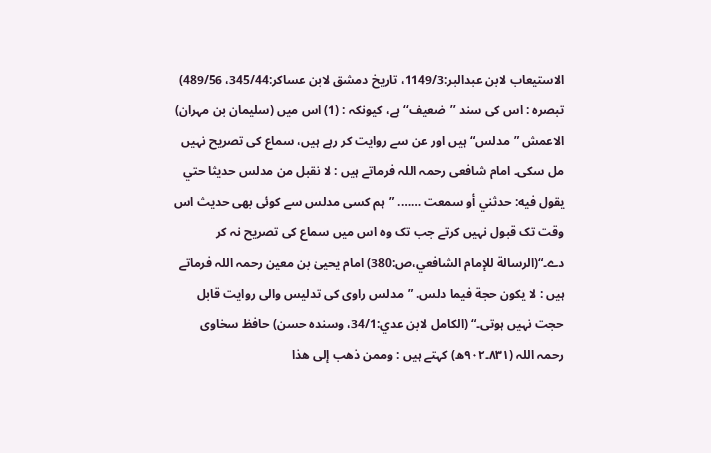الاستيعاب لابن عبدالبر:1149/3، تاريخ دمشق لابن عساكر:345/44، 489/56) تبصره : اس کی سند ’’ضعیف‘‘ ہے، کیونکہ : (1) اس میں (سلیمان بن مہران) الاعمش ”مدلس“ ہیں اور عن سے روایت کر رہے ہیں، سماع کی تصریح نہیں مل سکی۔ امام شافعی رحمہ اللہ فرماتے ہیں : لا نقبل من مدلس حديثا حتي يقول فيه: حدثني أو سمعت ……. ”ہم کسی مدلس سے کوئی بھی حدیث اس وقت تک قبول نہیں کرتے جب تک وہ اس میں سماع کی تصریح نہ کر دے۔“(الرسالة للإمام الشافعي،ص:380) امام یحییٰ بن معین رحمہ اللہ فرماتے ہیں : لا يكون حجة فيما دلس. ”مدلس راوی کی تدلیس والی روایت قابل حجت نہیں ہوتی۔“ (الكامل لابن عدي:34/1، وسنده حسن) حافظ سخاوی رحمہ اللہ (۸۳۱۔۹۰۲ھ) کہتے ہیں : وممن ذھب إلی ھذا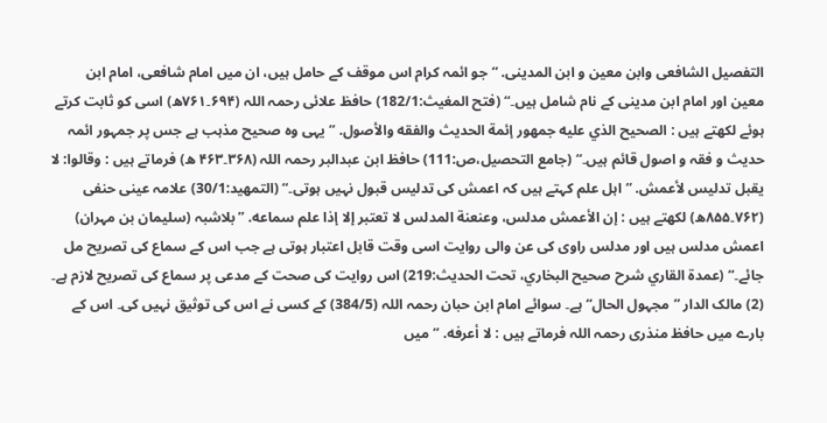التفصیل الشافعی وابن معین و ابن المدینی. ”جو ائمہ کرام اس موقف کے حامل ہیں، ان میں امام شافعی، امام ابن معین اور امام ابن مدینی کے نام شامل ہیں۔“ (فتح المغيث:182/1) حافظ علائی رحمہ اللہ (۶۹۴۔۷۶۱ھ) اسی کو ثابت کرتے ہوئے لکھتے ہیں : الصحيح الذي عليه جمھور إئمة الحديث والفقه والأصول. ”یہی وہ صحیح مذہب ہے جس پر جمہور ائمہ حدیث و فقہ و اصول قائم ہیں۔“ (جامع التحصيل،ص:111) حافظ ابن عبدالبر رحمہ اللہ (۳۶۸۔۴۶۳ ھ) فرماتے ہیں : وقالوا: لا يقبل تدليس لأعمش. ”اہل علم کہتے ہیں کہ اعمش كی تدلیس قبول نہیں ہوتی۔“ (التمھيد:30/1) علامہ عینی حنفی (۷۶۲۔۸۵۵ھ) لکھتے ہیں : إن الأعمش مدلس، وعنعنة المدلس لا تعتبر إلا إذا علم سماعه. ”بلاشبہ (سلیمان بن مہران) اعمش مدلس ہیں اور مدلس راوی کی عن والی روایت اسی وقت قابل اعتبار ہوتی ہے جب اس کے سماع کی تصریح مل جائے۔“ (عمدة القاري شرح صحيح البخاري، تحت الحديث:219) اس روایت کی صحت کے مدعی پر سماع کی تصریح لازم ہے۔ (2) مالک الدار ”مجہول الحال“ ہے۔ سوائے امام ابن حبان رحمہ اللہ (384/5) کے کسی نے اس کی توثیق نہیں کی۔ اس کے بارے میں حافظ منذری رحمہ اللہ فرماتے ہیں : لا أعرفه. ”میں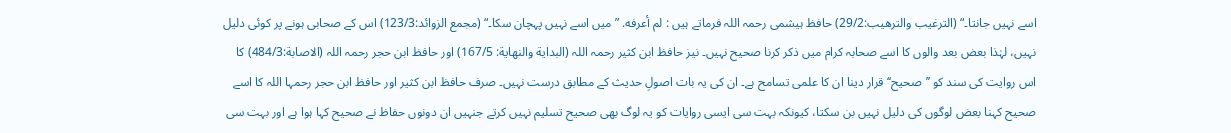اسے نہیں جانتا۔“ (الترغيب والترھيب:29/2) حافظ ہیشمی رحمہ اللہ فرماتے ہیں : لم أعرفه. ”میں اسے نہیں پہچان سکا۔“ (مجمع الزوائد:123/3) اس کے صحابی ہونے پر کوئی دلیل نہیں، لہٰذا بعض بعد والوں کا اسے صحابہ کرام میں ذکر کرنا صحیح نہیں۔ نیز حافظ ابن کثیر رحمہ اللہ (البداية والنھاية: 167/5) اور حافظ ابن حجر رحمہ اللہ (الاصابة:484/3) کا اس روایت کی سند کو ’’صحیح‘‘ قرار دینا ان کا علمی تسامح ہے۔ ان کی یہ بات اصولِ حدیث کے مطابق درست نہیں۔ صرف حافظ ابن کثیر اور حافظ ابن حجر رحمہا اللہ کا اسے صحیح کہنا بعض لوگوں کی دلیل نہیں بن سکتا، کیونکہ بہت سی ایسی روایات کو یہ لوگ بھی صحیح تسلیم نہیں کرتے جنہیں ان دونوں حفاظ نے صحیح کہا ہوا ہے اور بہت سی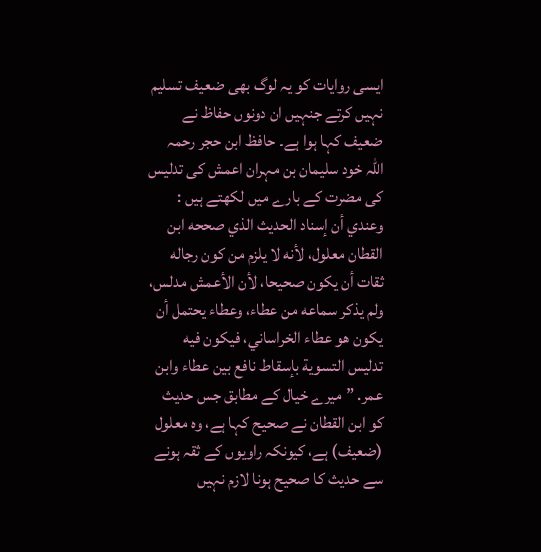ایسی روایات کو یہ لوگ بھی ضعیف تسلیم نہیں کرتے جنہیں ان دونوں حفاظ نے ضعیف کہا ہوا ہے۔ حافظ ابن حجر رحمہ اللہ خود سلیمان بن مہران اعمش کی تدلیس کی مضرت کے بارے میں لکھتے ہیں : وعندي أن إسناد الحديث الذي صححه ابن القطان معلول، لأنه لا يلزم من كون رجاله ثقات أن يكون صحيحا، لأن الأعمش مدلس، ولم يذكر سماعه من عطاء، وعطاء يحتمل أن يكون ھو عطاء الخراساني، فيكون فيه تدليس التسوية بإسقاط نافع بين عطاء وابن عمر. ”میرے خیال کے مطابق جس حدیث کو ابن القطان نے صحیح کہا ہے، وہ معلول (ضعیف) ہے، کیونکہ راویوں کے ثقہ ہونے سے حدیث کا صحیح ہونا لازم نہیں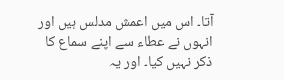آتا۔ اس میں اعمش مدلس ہیں اور انہوں نے عطاء سے اپنے سماع کا ذکر نہیں کیا۔ اور یہ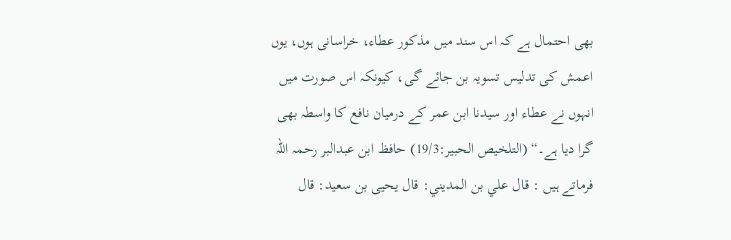بھی احتمال ہے کہ اس سند میں مذکور عطاء، خراسانی ہوں، یوں اعمش کی تدلیس تسویہ بن جائے گی، کیونکہ اس صورت میں انہوں نے عطاء اور سیدنا ابن عمر کے درمیان نافع کا واسطہ بھی گرا دیا ہے۔“ (التلخيص الحبير:19/3) حافظ ابن عبدالبر رحمہ اللہ فرماتے ہیں : قال علي بن المديني: قال يحيی بن سعيد: قال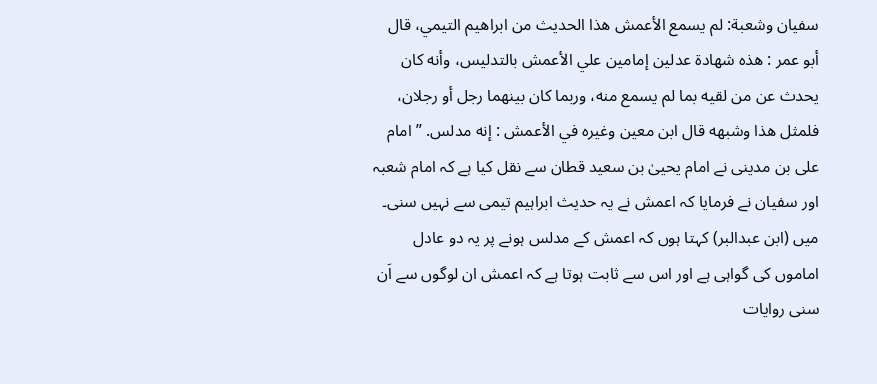سفيان وشعبة: لم يسمع الأعمش ھذا الحديث من ابراھيم التيمي، قال أبو عمر : ھذه شھادة عدلين إمامين علي الأعمش بالتدليس، وأنه كان يحدث عن من لقيه بما لم يسمع منه، وربما كان بينھما رجل أو رجلان، فلمثل ھذا وشبھه قال ابن معين وغيره في الأعمش : إنه مدلس. ”امام علی بن مدینی نے امام یحییٰ بن سعید قطان سے نقل کیا ہے کہ امام شعبہ اور سفیان نے فرمایا کہ اعمش نے یہ حدیث ابراہیم تيمی سے نہیں سنی۔ میں (ابن عبدالبر) کہتا ہوں کہ اعمش کے مدلس ہونے پر یہ دو عادل اماموں کی گواہی ہے اور اس سے ثابت ہوتا ہے کہ اعمش ان لوگوں سے اَن سنی روایات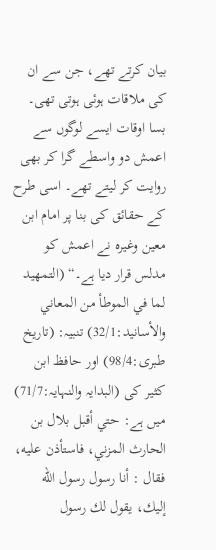بیان کرتے تھے، جن سے ان کی ملاقات ہوئی ہوتی تھی۔ بسا اوقات ایسے لوگوں سے اعمش دو واسطے گرا کر بھی روایت کر لیتے تھے۔ اسی طرح کے حقائق کی بنا پر امام ابن معین وغیرہ نے اعمش کو مدلس قرار دیا ہے۔“ (التمھيد لما في الموطأ من المعاني والأسانيد:32/1) تنبیہ: (تاریخ طبری:98/4) اور حافظ ابن کثیر کی (البدایہ والنہایہ:71/7) میں ہے: حتي أقبل بلال بن الحارث المزني، فاستأذن عليه، فقال : أنا رسول رسول الله إليك، يقول لك رسول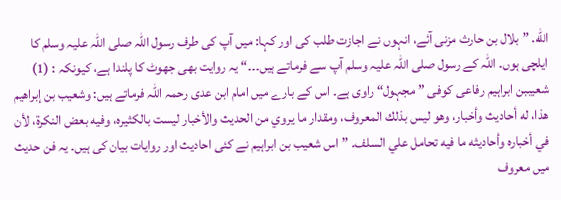الله. ”بلال بن حارث مزنی آئے، انہوں نے اجازت طلب کی اور کہا: میں آپ کی طرف رسول اللہ صلی اللہ علیہ وسلم کا ایلچی ہوں۔ اللہ کے رسول صلی اللہ علیہ وسلم آپ سے فرماتے ہیں۔۔۔“ یہ روایت بھی جھوٹ کا پلندا ہے، کیونکہ : (1) شعیببن ابراہیم رفاعی کوفی ”مجہول“ راوی ہے۔ اس کے بارے میں امام ابن عدی رحمہ اللہ فرماتے ہیں: وشعيب بن إبراھيم ھذا، له أحاديث وأخبار، وھو ليس بذلك المعروف، ومقدار ما يروي من الحديث والأخبار ليست بالكثيره، وفيه بعض النكرة، لأن في أخباره وأحاديثه ما فيه تحامل علي السلف. ”اس شعیب بن ابراہیم نے کئی احادیث اور روایات بیان کی ہیں۔ یہ فن حدیث میں معروف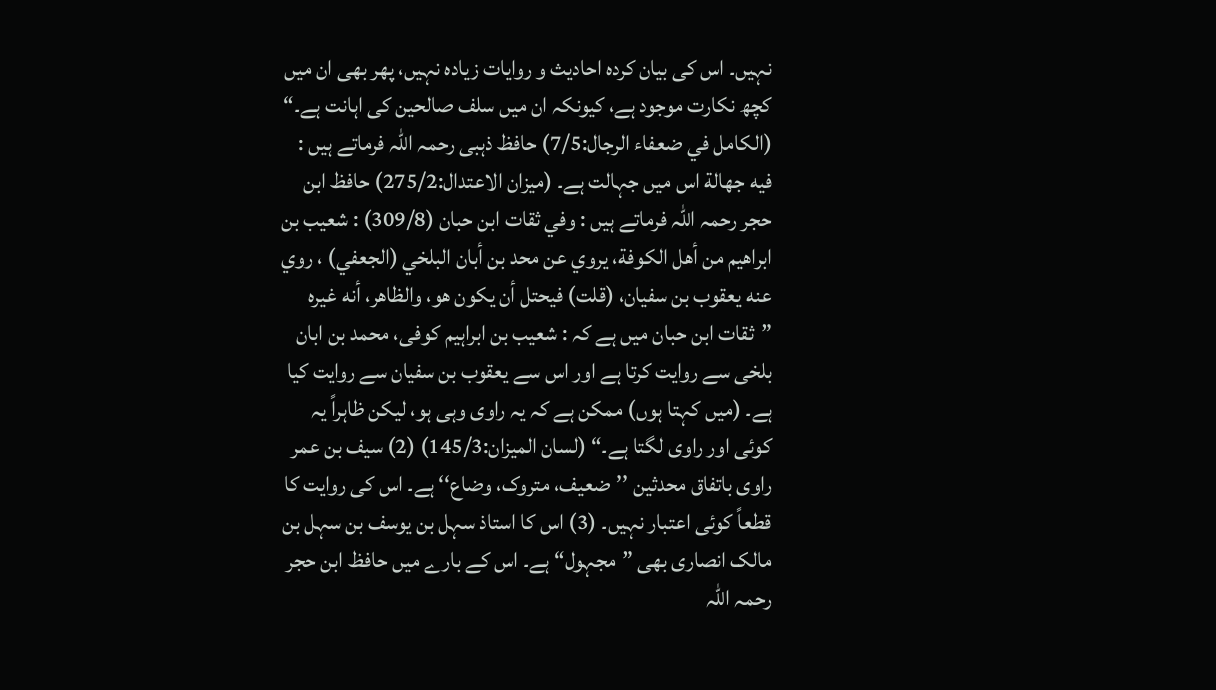نہیں۔ اس کی بیان کردہ احادیث و روایات زیادہ نہیں، پھر بھی ان میں کچھ نکارت موجود ہے، کیونکہ ان میں سلف صالحین کی اہانت ہے۔“ (الكامل في ضعفاء الرجال:7/5) حافظ ذہبی رحمہ اللہ فرماتے ہیں : فيه جھالة اس میں جہالت ہے۔ (ميزان الاعتدال:275/2) حافظ ابن حجر رحمہ اللہ فرماتے ہیں : وفي ثقات ابن حبان (309/8) : شعيب بن ابراھيم من أھل الكوفة، يروي عن محد بن أبان البلخي (الجعفي) ، روي عنه يعقوب بن سفيان، (قلت) فيحتل أن يكون ھو، والظاھر، أنه غيره ”ثقات ابن حبان میں ہے کہ : شعیب بن ابراہیم کوفی، محمد بن ابان بلخی سے روایت کرتا ہے اور اس سے یعقوب بن سفیان سے روایت کیا ہے۔ (میں کہتا ہوں) ممکن ہے کہ یہ راوی وہی ہو، لیکن ظاہراً یہ کوئی اور راوی لگتا ہے۔“ (لسان الميزان:145/3) (2) سیف بن عمر راوی باتفاق محدثین ’’ضعیف، متروک، وضاع‘‘ ہے۔ اس کی روایت کا قطعاً کوئی اعتبار نہیں۔ (3) اس کا استاذ سہل بن یوسف بن سہل بن مالک انصاری بھی ”مجہول“ ہے۔ اس کے بارے میں حافظ ابن حجر رحمہ اللہ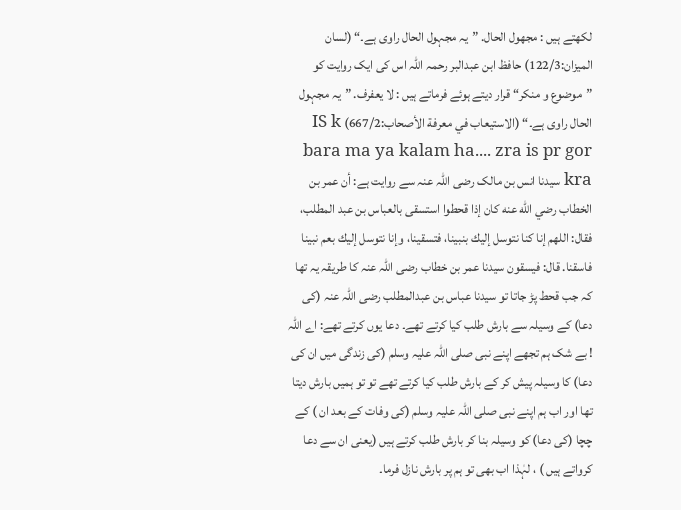لکھتے ہیں : مجھول الحال. ”یہ مجہول الحال راوی ہے۔“ (لسان الميزان:122/3) حافظ ابن عبدالبر رحمہ اللہ اس کی ایک روایت کو ”موضوع و منکر“ قرار دیتے ہوئے فرماتے ہیں : لا يعفرف. ”یہ مجہول الحال راوی ہے۔“ (الاستيعاب في معرفة الأصحاب:667/2) IS k bara ma ya kalam ha.... zra is pr gor kra سیدنا انس بن مالک رضی اللہ عنہ سے روایت ہے: أن عمر بن الخطاب رضي الله عنه كان إذا قحطوا استسقى بالعباس بن عبد المطلب، فقال: اللهم إنا كنا نتوسل إليك بنبينا، فتسقينا، وإنا نتوسل إليك بعم نبينا فاسقنا. قال: فيسقون سیدنا عمر بن خطاب رضی اللہ عنہ کا طریقہ یہ تھا کہ جب قحط پڑ جاتا تو سیدنا عباس بن عبدالمطلب رضی اللہ عنہ (کی دعا) کے وسیلہ سے بارش طلب کیا کرتے تھے۔ دعا یوں کرتے تھے: اے اللہ ! بے شک ہم تجھے اپنے نبی صلی اللہ علیہ وسلم (کی زندگی میں ان کی دعا) کا وسیلہ پیش کر کے بارش طلب کیا کرتے تھے تو تو ہمیں بارش دیتا تھا اور اب ہم اپنے نبی صلی اللہ علیہ وسلم (کی وفات کے بعد ان ) کے چچا (کی دعا) کو وسیلہ بنا کر بارش طلب کرتے ہیں (یعنی ان سے دعا کرواتے ہیں ) ، لہٰذا اب بھی تو ہم پر بارش نازل فرما۔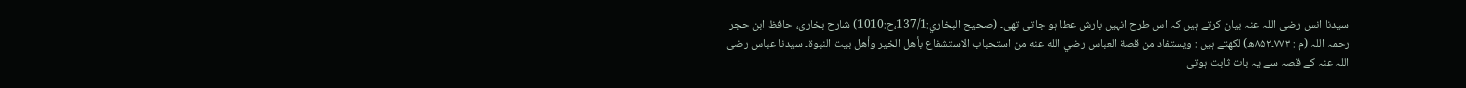سیدنا انس رضی اللہ عنہ بیان کرتے ہیں کہ اس طرح انہیں بارش عطا ہو جاتی تھی۔ (صحيح البخاري:137/1،ح:1010) شارح بخاری، حافظ ابن حجر رحمہ اللہ (م : ۷۷۳۔۸۵۲ھ) لکھتے ہیں : ويستفاد من قصة العباس رضي الله عنه من استحباب الاستشفاع بأھل الخير وأھل بيت النبوة۔ سیدنا عباس رضی اللہ عنہ کے قصہ سے یہ بات ثابت ہوتی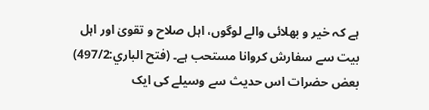ہے کہ خیر و بھلائی والے لوگوں، اہل صلاح و تقویٰ اور اہل بیت سے سفارش کروانا مستحب ہے۔ (فتح الباري:497/2) بعض حضرات اس حدیث سے وسیلے کی ایک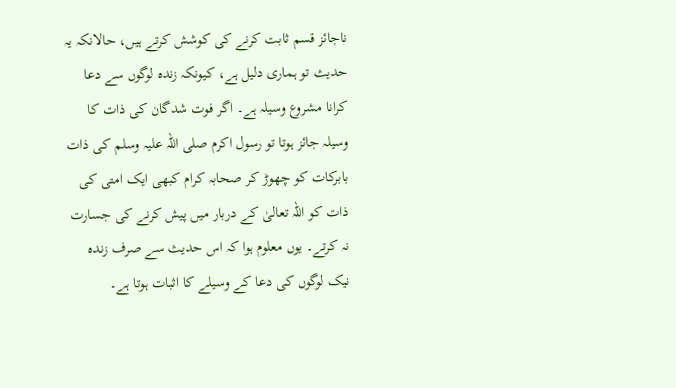ناجائز قسم ثابت کرنے کی کوشش کرتے ہیں، حالانکہ یہ حدیث تو ہماری دلیل ہے، کیونکہ زندہ لوگوں سے دعا کرانا مشروع وسیلہ ہے۔ اگر فوت شدگان کی ذات کا وسیلہ جائز ہوتا تو رسول اکرم صلی اللہ علیہ وسلم کی ذات بابرکات کو چھوڑ کر صحابہ کرام کبھی ایک امتی کی ذات کو اللہ تعالیٰ کے دربار میں پیش کرنے کی جسارت نہ کرتے۔ یوں معلوم ہوا کہ اس حدیث سے صرف زندہ نیک لوگوں کی دعا کے وسیلے کا اثبات ہوتا ہے۔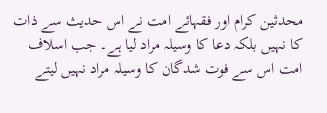محدثین کرام اور فقہائے امت نے اس حدیث سے ذات کا نہیں بلکہ دعا کا وسیلہ مراد لیا ہے۔ جب اسلاف امت اس سے فوت شدگان کا وسیلہ مراد نہیں لیتے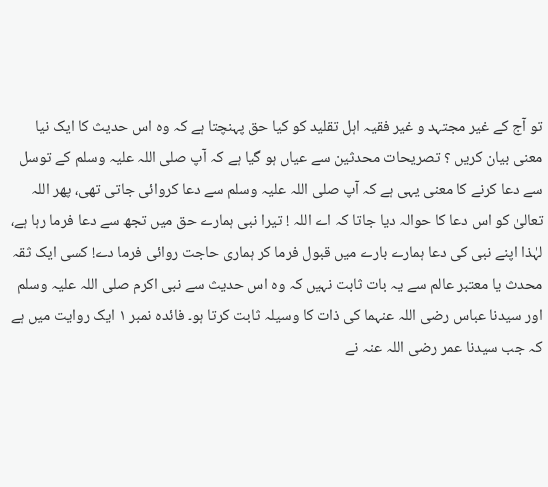تو آج کے غیر مجتہد و غیر فقیہ اہل تقلید کو کیا حق پہنچتا ہے کہ وہ اس حدیث کا ایک نیا معنی بیان کریں ؟ تصریحات محدثین سے عیاں ہو گیا ہے کہ آپ صلی اللہ علیہ وسلم کے توسل سے دعا کرنے کا معنی یہی ہے کہ آپ صلی اللہ علیہ وسلم سے دعا کروائی جاتی تھی، پھر اللہ تعالیٰ کو اس دعا کا حوالہ دیا جاتا کہ اے اللہ ! تیرا نبی ہمارے حق میں تجھ سے دعا فرما رہا ہے، لہٰذا اپنے نبی کی دعا ہمارے بارے میں قبول فرما کر ہماری حاجت روائی فرما دے! کسی ایک ثقہ محدث یا معتبر عالم سے یہ بات ثابت نہیں کہ وہ اس حدیث سے نبی اکرم صلی اللہ علیہ وسلم اور سیدنا عباس رضی اللہ عنہما کی ذات کا وسیلہ ثابت کرتا ہو۔ فائدہ نمبر ۱ ایک روایت میں ہے کہ جب سیدنا عمر رضی اللہ عنہ نے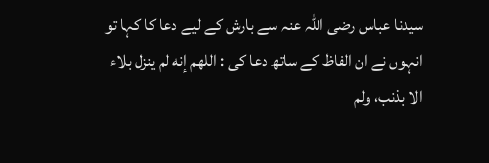سیدنا عباس رضی اللہ عنہ سے بارش کے لیے دعا کا کہا تو انہوں نے ان الفاظ کے ساتھ دعا کی : اللھم إنه لم ينزل بلاء الا بذنب، ولم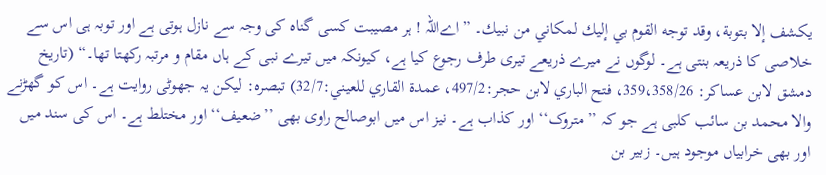يكشف إلا بتوبة، وقد توجه القوم بي إليك لمكاني من نبيك۔ ”اےاللہ ! ہر مصیبت کسی گناہ کی وجہ سے نازل ہوتی ہے اور توبہ ہی اس سے خلاصی کا ذریعہ بنتی ہے۔ لوگوں نے میرے ذریعے تیری طرف رجوع کیا ہے، کیونکہ میں تیرے نبی کے ہاں مقام و مرتبہ رکھتا تھا۔“ (تاريخ دمشق لابن عساكر: 359،358/26، فتح الباري لابن حجر:497/2، عمدة القاري للعيني:32/7) تبصرہ: لیکن یہ جھوٹی روایت ہے۔ اس کو گھڑنے والا محمد بن سائب کلبی ہے جو کہ ’’متروک‘‘ اور کذاب ہے۔ نیز اس میں ابوصالح راوی بھی ’’ضعیف‘‘ اور مختلط ہے۔ اس کی سند میں اور بھی خرابیاں موجود ہیں۔ زبیر بن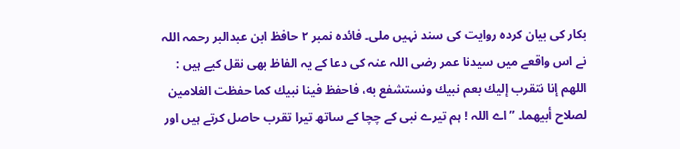بکار کی بیان کردہ روایت کی سند نہیں ملی۔ فائدہ نمبر ۲ حافظ ابن عبدالبر رحمہ اللہ نے اس واقعے میں سیدنا عمر رضی اللہ عنہ کی دعا کے یہ الفاظ بھی نقل کیے ہیں : اللھم إنا نتقرب إليك بعم نبيك ونستشفع به، فاحفظ فينا نبيك كما حفظت الغلامين لصلاح أبيھما۔ ”اے اللہ ! ہم تیرے نبی کے چچا کے ساتھ تیرا تقرب حاصل کرتے ہیں اور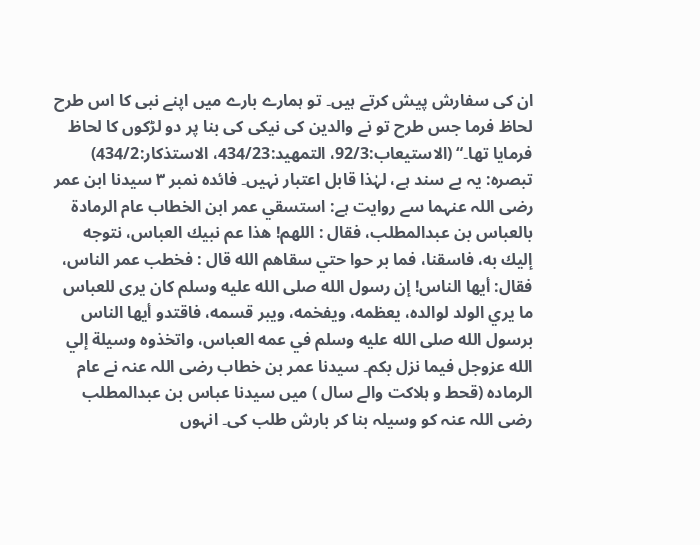ان کی سفارش پیش کرتے ہیں۔ تو ہمارے بارے میں اپنے نبی کا اس طرح لحاظ فرما جس طرح تو نے والدین کی نیکی کی بنا پر دو لڑکوں کا لحاظ فرمایا تھا۔“ (الاستيعاب:92/3، التمھيد:434/23، الاستذكار:434/2) تبصرہ: یہ بے سند ہے، لہٰذا قابل اعتبار نہیں۔ فائدہ نمبر ۳ سیدنا ابن عمر رضی اللہ عنہما سے روایت ہے: استسقي عمر ابن الخطاب عام الرمادة بالعباس بن عبدالمطلب، فقال : اللھم! ھذا عم نبيك العباس، نتوجه إليك به، فاسقنا، فما بر حوا حتي سقاھم الله قال : فخطب عمر الناس، فقال: أيھا الناس! إن رسول الله صلى الله عليه وسلم كان يرى للعباس ما يري الولد لوالده، يعظمه، ويفخمه، ويبر قسمه، فاقتدو أيھا الناس برسول الله صلى الله عليه وسلم في عمه العباس، واتخذوه وسيلة إلي الله عزوجل فيما نزل بكم۔ سیدنا عمر بن خطاب رضی اللہ عنہ نے عام الرمادہ (قحط و ہلاکت والے سال ) میں سیدنا عباس بن عبدالمطلب رضی اللہ عنہ کو وسیلہ بنا کر بارش طلب کی۔ انہوں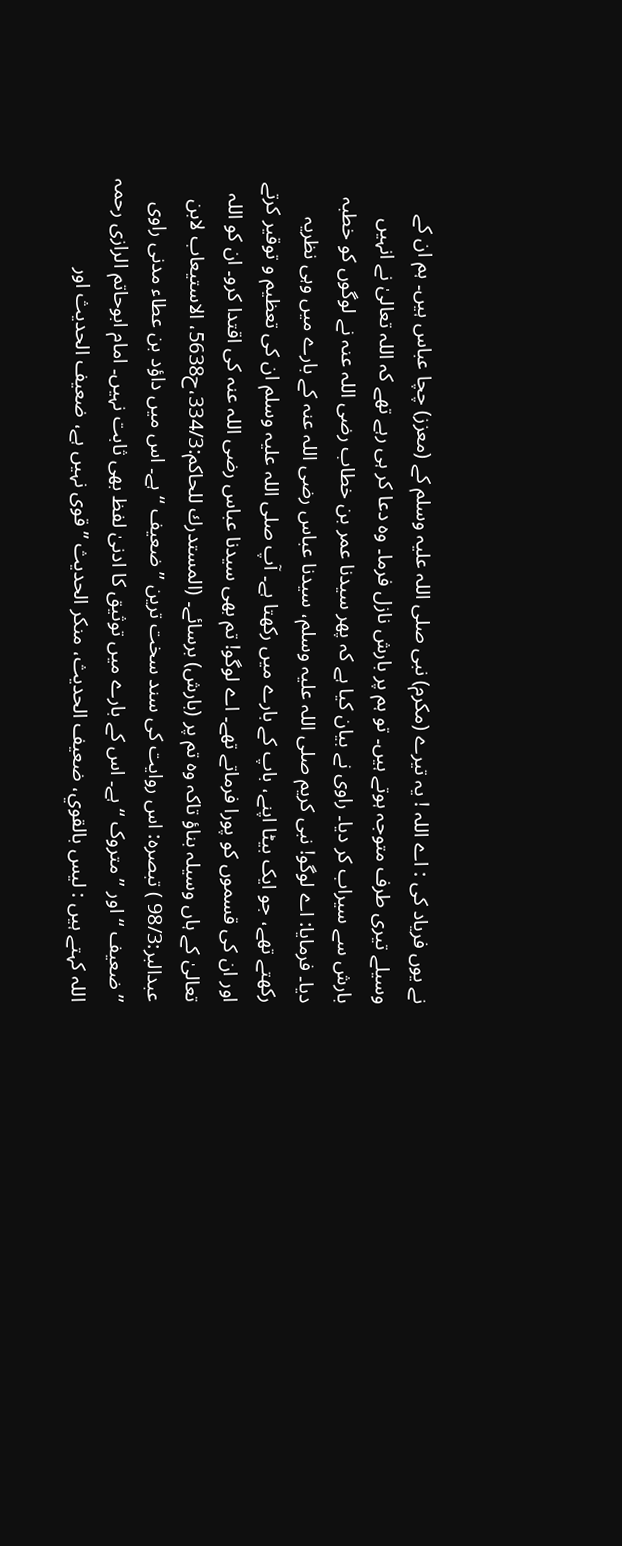نے یوں فریاد کی : اے اللہ ! یہ تیرے (مکرم) نبی صلی اللہ علیہ وسلم کے (معزز) چچا عباس ہیں۔ ہم ان کے وسیلے تیری طرف متوجہ ہوتے ہیں۔ تو ہم پر بارش نازل فرما۔ وہ دعا کر ہی رہے تھے کہ اللہ تعالیٰ نے انہیں بارش سے سیراب کر دیا۔ راوی نے بیان کیا ہے کہ پھر سیدنا عمر بن خطاب رضی اللہ عنہ نے لوگوں کو خطبہ دیا۔ فرمایا: اے لوگو! نبی کریم صلی اللہ علیہ وسلم، سیدنا عباس رضی اللہ عنہ کے بارے میں وہی نظریہ رکھتے تھے، جو ایک بیٹا اپنے، باپ کے بارے میں رکھتا ہے۔ آپ صلی اللہ علیہ وسلم ان کی تعظیم و توقیر کرتے اور ان کی قسموں کو پورا فرماتے تھے۔ اے لوگو! تم بھی سیدنا عباس رضی اللہ عنہ کی اقتدا کرو۔ ان کو اللہ تعالیٰ کے ہاں وسیلہ بناؤ تاکہ وہ تم پر (بارش) برسائے۔ (المستدرك للحاكم:334/3،ح5638، الاستيعاب لابن عبدالبر:98/3 ) تبصرہ: اس روایت کی سند سخت ترین ’’ضعیف ‘‘ ہے۔ اس میں داؤد بن عطاء مدنی راوی ’’ضعیف ‘‘ اور ’’متروک ‘‘ ہے۔ اس کے بارے میں توثیق کا ادنیٰ لفظ بھی ثابت نہیں۔ امام ابوحاتم الرازی رحمہ اللہ کہتے ہیں : ليس بالقوي، ضعيف الحديث، منكر الحديث ”قوی نہیں ہے، ضعیف الحدیث اور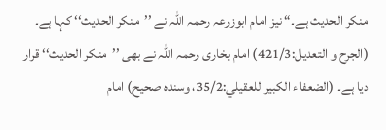منکر الحدیث ہے۔“ نیز امام ابوزرعہ رحمہ اللہ نے ’’منکر الحدیث‘‘ کہا ہے۔ (الجرح و التعديل:421/3) امام بخاری رحمہ اللہ نے بھی ’’منکر الحدیث‘‘ قرار دیا ہے۔ (الضعفاء الكبير للعقيلي:35/2، وسنده صحيح) امام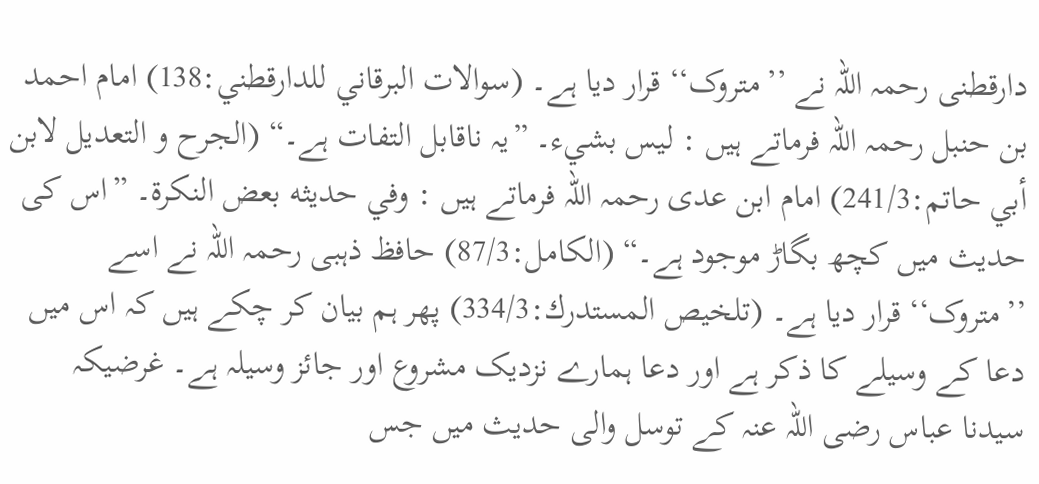دارقطنی رحمہ اللہ نے ’’متروک‘‘ قرار دیا ہے۔ (سوالات البرقاني للدارقطني:138) امام احمد بن حنبل رحمہ اللہ فرماتے ہیں : ليس بشيء۔ ”یہ ناقابل التفات ہے۔“ (الجرح و التعديل لابن أبي حاتم:241/3) امام ابن عدی رحمہ اللہ فرماتے ہیں : وفي حديثه بعض النكرة۔ ”اس کی حدیث میں کچھ بگاڑ موجود ہے۔“ (الكامل:87/3) حافظ ذہبی رحمہ اللہ نے اسے ’’متروک‘‘ قرار دیا ہے۔ (تلخيص المستدرك:334/3) پھر ہم بیان کر چکے ہیں کہ اس میں دعا کے وسیلے کا ذکر ہے اور دعا ہمارے نزدیک مشروع اور جائز وسیلہ ہے۔ غرضیکہ سیدنا عباس رضی اللہ عنہ کے توسل والی حدیث میں جس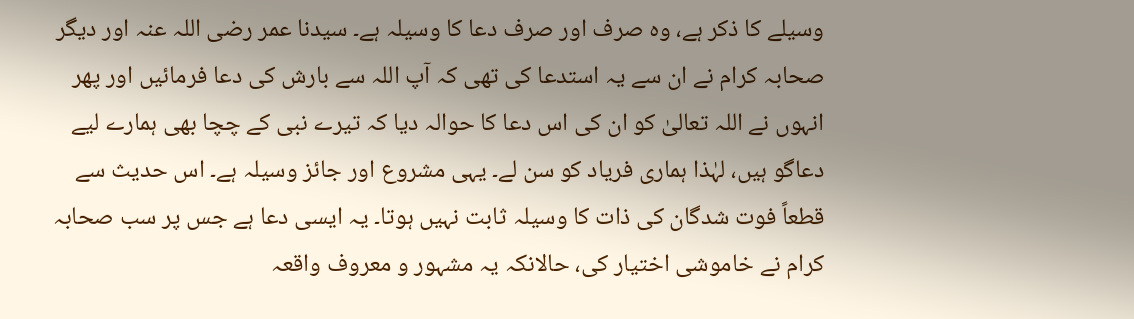وسیلے کا ذکر ہے، وہ صرف اور صرف دعا کا وسیلہ ہے۔ سیدنا عمر رضی اللہ عنہ اور دیگر صحابہ کرام نے ان سے یہ استدعا کی تھی کہ آپ اللہ سے بارش کی دعا فرمائیں اور پھر انہوں نے اللہ تعالیٰ کو ان کی اس دعا کا حوالہ دیا کہ تیرے نبی کے چچا بھی ہمارے لیے دعاگو ہیں، لہٰذا ہماری فریاد کو سن لے۔ یہی مشروع اور جائز وسیلہ ہے۔ اس حدیث سے قطعاً فوت شدگان کی ذات کا وسیلہ ثابت نہیں ہوتا۔ یہ ایسی دعا ہے جس پر سب صحابہ کرام نے خاموشی اختیار کی، حالانکہ یہ مشہور و معروف واقعہ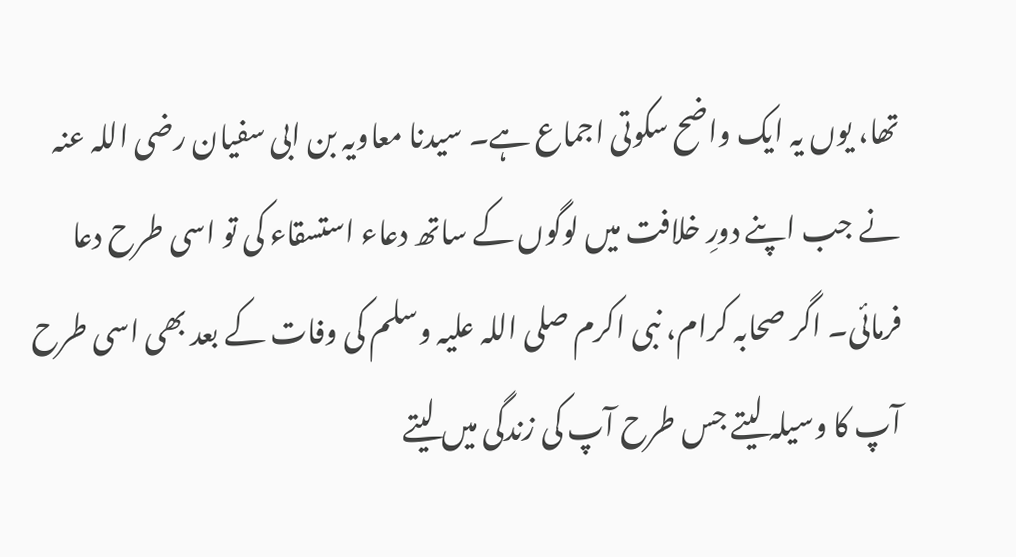تھا، یوں یہ ایک واضح سکوتی اجماع ہے۔ سیدنا معاویہ بن ابی سفیان رضی اللہ عنہ نے جب اپنے دورِ خلافت میں لوگوں کے ساتھ دعاء استسقاء کی تو اسی طرح دعا فرمائی۔ اگر صحابہ کرام، نبی اکرم صلی اللہ علیہ وسلم کی وفات کے بعد بھی اسی طرح آپ کا وسیلہ لیتے جس طرح آپ کی زندگی میں لیتے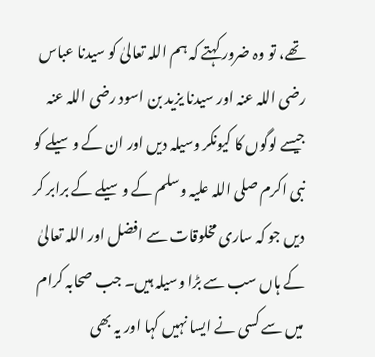تھے، تو وہ ضرور کہتے کہ ہم اللہ تعالیٰ کو سیدنا عباس رضی اللہ عنہ اور سیدنا یزید بن اسود رضی اللہ عنہ جیسے لوگوں کا کیونکر وسیلہ دیں اور ان کے وسیلے کو نبی اکرم صلی اللہ علیہ وسلم کے وسیلے کے برابر کر دیں جو کہ ساری مخلوقات سے افضل اور اللہ تعالیٰ کے ہاں سب سے بڑا وسیلہ ہیں۔ جب صحابہ کرام میں سے کسی نے ایسا نہیں کہا اور یہ بھی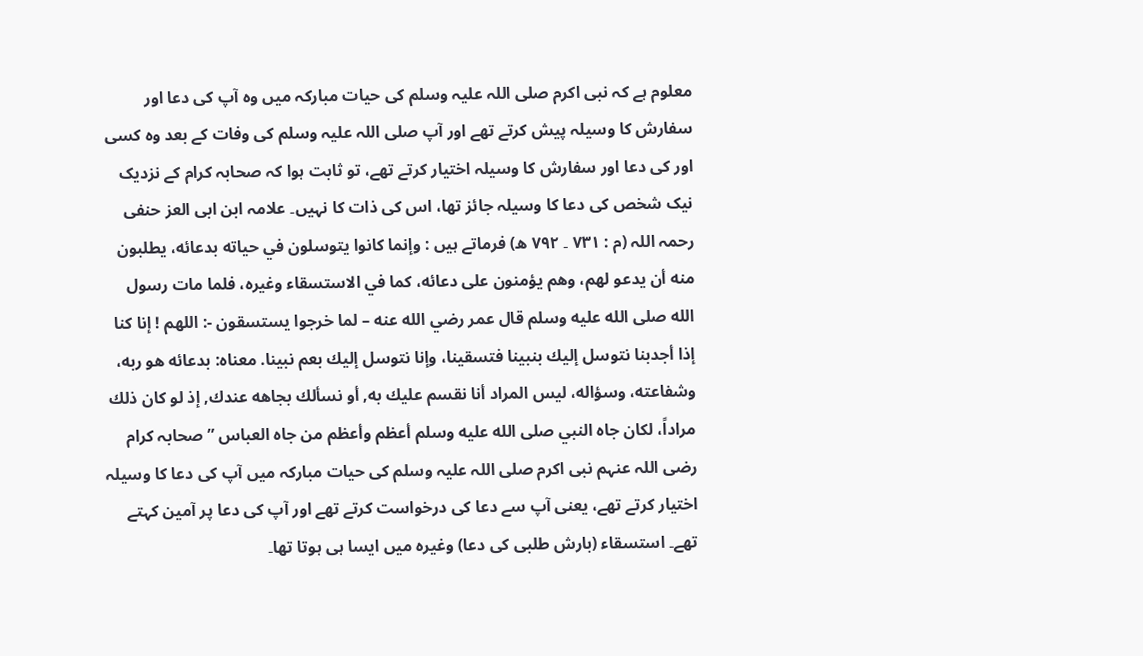معلوم ہے کہ نبی اکرم صلی اللہ علیہ وسلم کی حیات مبارکہ میں وہ آپ کی دعا اور سفارش کا وسیلہ پیش کرتے تھے اور آپ صلی اللہ علیہ وسلم کی وفات کے بعد وہ کسی اور کی دعا اور سفارش کا وسیلہ اختیار کرتے تھے، تو ثابت ہوا کہ صحابہ کرام کے نزدیک نیک شخص کی دعا کا وسیلہ جائز تھا، اس کی ذات کا نہیں۔ علامہ ابن ابی العز حنفی رحمہ اللہ (م : ۷۳۱ ۔ ۷۹۲ ھ) فرماتے ہیں : وإنما كانوا يتوسلون في حياته بدعائه، يطلبون منه أن يدعو لهم، وهم يؤمنون على دعائه، كما في الاستسقاء وغيره، فلما مات رسول الله صلى الله عليه وسلم قال عمر رضي الله عنه – لما خرجوا يستسقون -: اللهم ! إنا كنا إذا أجدبنا نتوسل إليك بنبينا فتسقينا، وإنا نتوسل إليك بعم نبينا. معناه: بدعائه ھو ربه، وشفاعته، وسؤاله، ليس المراد أنا نقسم عليك به, أو نسألك بجاهه عندك, إذ لو كان ذلك مراداً، لكان جاه النبي صلى الله عليه وسلم أعظم وأعظم من جاه العباس ”صحابہ کرام رضی اللہ عنہم نبی اکرم صلی اللہ علیہ وسلم کی حیات مبارکہ میں آپ کی دعا کا وسیلہ اختیار کرتے تھے، یعنی آپ سے دعا کی درخواست کرتے تھے اور آپ کی دعا پر آمین کہتے تھے۔ استسقاء (بارش طلبی کی دعا) وغیرہ میں ایسا ہی ہوتا تھا۔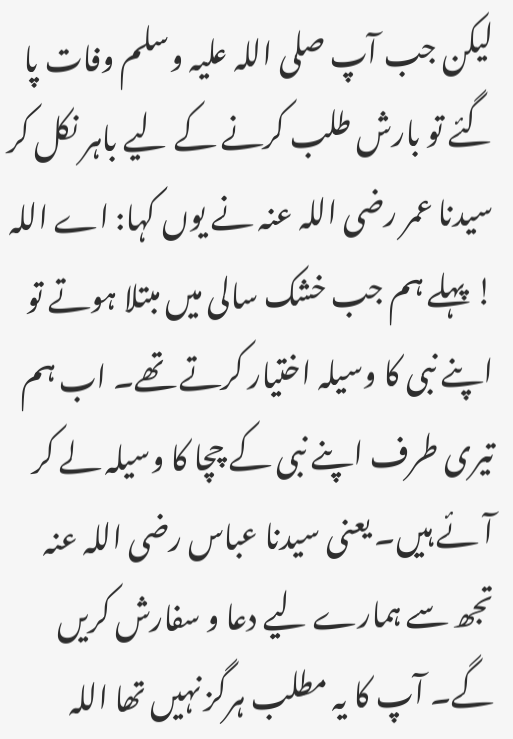لیکن جب آپ صلی اللہ علیہ وسلم وفات پا گئے تو بارش طلب کرنے کے لیے باہر نکل کر سیدنا عمر رضی اللہ عنہ نے یوں کہا: اے اللہ ! پہلے ہم جب خشک سالی میں مبتلا ہوتے تو اپنے نبی کا وسیلہ اختیار کرتے تھے۔ اب ہم تیری طرف اپنے نبی کے چچا کا وسیلہ لے کر آئے ہیں۔ یعنی سیدنا عباس رضی اللہ عنہ تجھ سے ہمارے لیے دعا و سفارش کریں گے۔ آپ کا یہ مطلب ہرگز نہیں تھا اللہ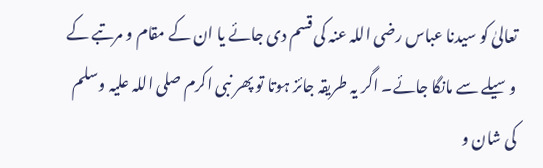تعالیٰ کو سیدنا عباس رضی اللہ عنہ کی قسم دی جائے یا ان کے مقام و مرتبے کے وسیلے سے مانگا جائے۔ اگر یہ طریقہ جائز ہوتا تو پھر نبی اکرم صلی اللہ علیہ وسلم کی شان و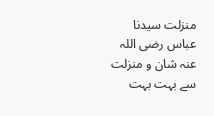منزلت سیدنا عباس رضی اللہ عنہ شان و منزلت سے بہت بہت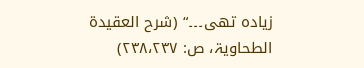زیادہ تھی۔۔۔“ (شرح العقیدۃ الطحاویۃ، ص: ۲۳۸،۲۳۷)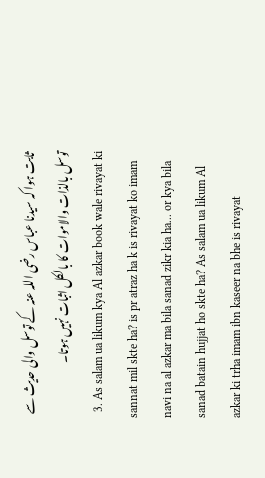ثابت ہوا کہ سیدنا عباس رضی اللہ عنہ کے توسل والی حدیث سے توسل بالذات والاموات کا بالکل اثبات نہیں ہوتا۔
  3. As salam ua likum kya Al azkar book wale rivayat ki sannat mil skte ha? is pr atraz ha k is rivayat ko imam navi na al azkar ma bila sanad zikr kia ha... or kya bila sanad batain hujjat ho skte ha? As salam ua likum Al azkar ki trha imam ibn kaseer na bhe is rivayat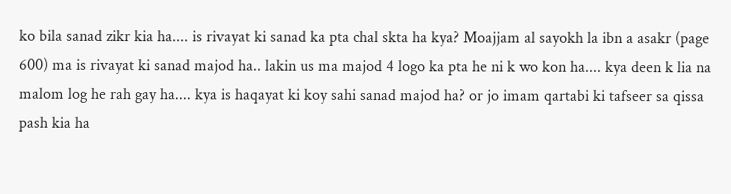ko bila sanad zikr kia ha.... is rivayat ki sanad ka pta chal skta ha kya? Moajjam al sayokh la ibn a asakr (page 600) ma is rivayat ki sanad majod ha.. lakin us ma majod 4 logo ka pta he ni k wo kon ha.... kya deen k lia na malom log he rah gay ha.... kya is haqayat ki koy sahi sanad majod ha? or jo imam qartabi ki tafseer sa qissa pash kia ha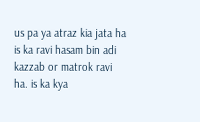us pa ya atraz kia jata ha is ka ravi hasam bin adi kazzab or matrok ravi ha. is ka kya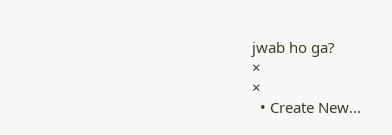jwab ho ga?
×
×
  • Create New...